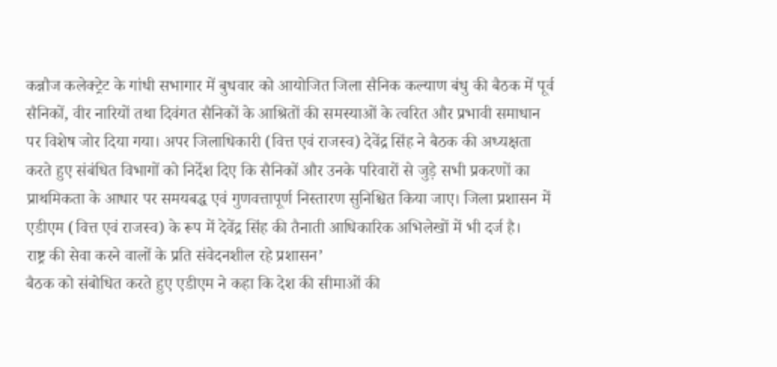कन्नौज कलेक्ट्रेट के गांधी सभागार में बुधवार को आयोजित जिला सैनिक कल्याण बंधु की बैठक में पूर्व सैनिकों, वीर नारियों तथा दिवंगत सैनिकों के आश्रितों की समस्याओं के त्वरित और प्रभावी समाधान पर विशेष जोर दिया गया। अपर जिलाधिकारी (वित्त एवं राजस्व) देवेंद्र सिंह ने बैठक की अध्यक्षता करते हुए संबंधित विभागों को निर्देश दिए कि सैनिकों और उनके परिवारों से जुड़े सभी प्रकरणों का प्राथमिकता के आधार पर समयबद्ध एवं गुणवत्तापूर्ण निस्तारण सुनिश्चित किया जाए। जिला प्रशासन में एडीएम (वित्त एवं राजस्व) के रूप में देवेंद्र सिंह की तैनाती आधिकारिक अभिलेखों में भी दर्ज है।
राष्ट्र की सेवा करने वालों के प्रति संवेदनशील रहे प्रशासन’
बैठक को संबोधित करते हुए एडीएम ने कहा कि देश की सीमाओं की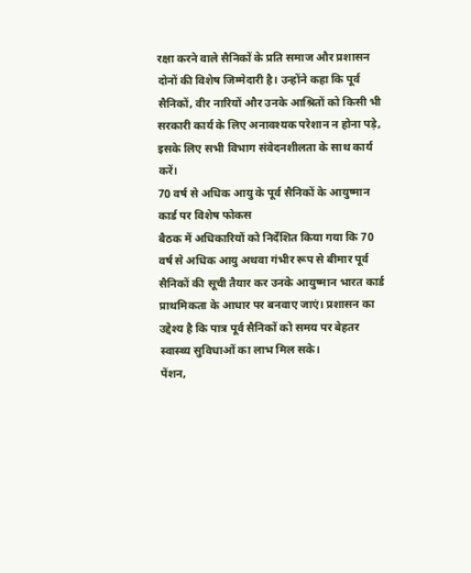रक्षा करने वाले सैनिकों के प्रति समाज और प्रशासन दोनों की विशेष जिम्मेदारी है। उन्होंने कहा कि पूर्व सैनिकों, वीर नारियों और उनके आश्रितों को किसी भी सरकारी कार्य के लिए अनावश्यक परेशान न होना पड़े, इसके लिए सभी विभाग संवेदनशीलता के साथ कार्य करें।
70 वर्ष से अधिक आयु के पूर्व सैनिकों के आयुष्मान कार्ड पर विशेष फोकस
बैठक में अधिकारियों को निर्देशित किया गया कि 70 वर्ष से अधिक आयु अथवा गंभीर रूप से बीमार पूर्व सैनिकों की सूची तैयार कर उनके आयुष्मान भारत कार्ड प्राथमिकता के आधार पर बनवाए जाएं। प्रशासन का उद्देश्य है कि पात्र पूर्व सैनिकों को समय पर बेहतर स्वास्थ्य सुविधाओं का लाभ मिल सके।
पेंशन,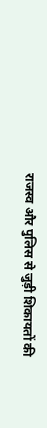राजस्व और पुलिस से जुड़ी शिकायतों की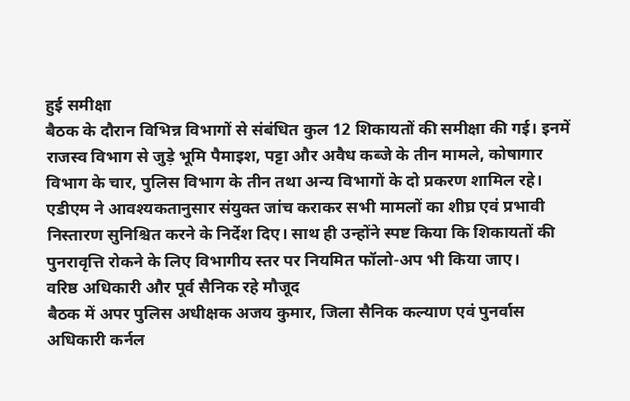हुई समीक्षा
बैठक के दौरान विभिन्न विभागों से संबंधित कुल 12 शिकायतों की समीक्षा की गई। इनमें राजस्व विभाग से जुड़े भूमि पैमाइश, पट्टा और अवैध कब्जे के तीन मामले, कोषागार विभाग के चार, पुलिस विभाग के तीन तथा अन्य विभागों के दो प्रकरण शामिल रहे। एडीएम ने आवश्यकतानुसार संयुक्त जांच कराकर सभी मामलों का शीघ्र एवं प्रभावी निस्तारण सुनिश्चित करने के निर्देश दिए। साथ ही उन्होंने स्पष्ट किया कि शिकायतों की पुनरावृत्ति रोकने के लिए विभागीय स्तर पर नियमित फॉलो-अप भी किया जाए।
वरिष्ठ अधिकारी और पूर्व सैनिक रहे मौजूद
बैठक में अपर पुलिस अधीक्षक अजय कुमार, जिला सैनिक कल्याण एवं पुनर्वास अधिकारी कर्नल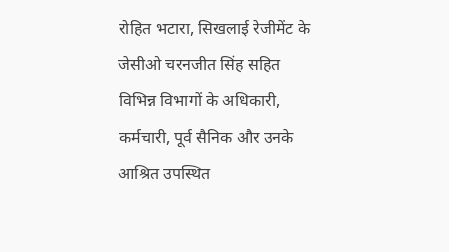रोहित भटारा, सिखलाई रेजीमेंट के जेसीओ चरनजीत सिंह सहित विभिन्न विभागों के अधिकारी, कर्मचारी, पूर्व सैनिक और उनके आश्रित उपस्थित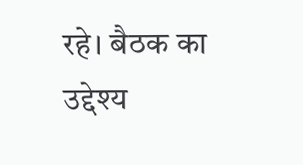रहे। बैठक का उद्देश्य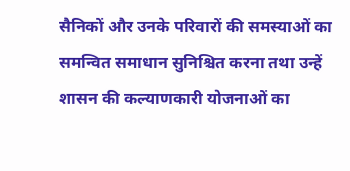सैनिकों और उनके परिवारों की समस्याओं का समन्वित समाधान सुनिश्चित करना तथा उन्हें शासन की कल्याणकारी योजनाओं का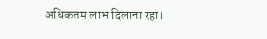अधिकतम लाभ दिलाना रहा।